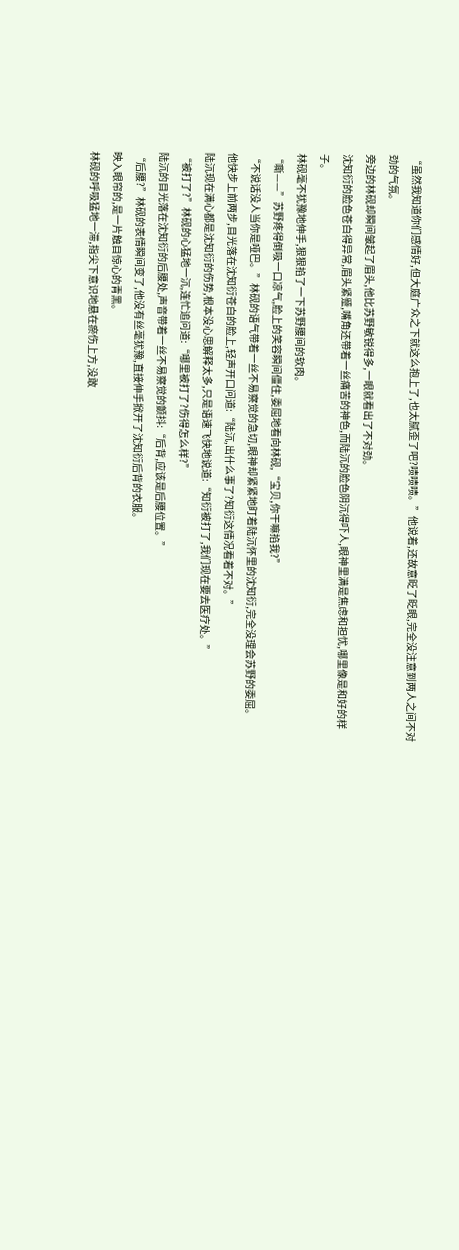“虽然我知道你们感情好,但大庭广众之下就这么抱上了,也太腻歪了吧?啧啧啧。”他说着,还故意眨了眨眼,完全没注意到两人之间不对劲的气氛。
旁边的林砚却瞬间皱起了眉头,他比苏野敏锐得多,一眼就看出了不对劲。
沈知衍的脸色苍白得异常,眉头紧蹙,嘴角还带着一丝痛苦的神色,而陆沉的脸色阴沉得吓人,眼神里满是焦虑和担忧,哪里像是和好的样子。
林砚毫不犹豫地伸手,狠狠掐了一下苏野腰间的软肉。
“嘶——”苏野疼得倒吸一口凉气,脸上的笑容瞬间僵住,委屈地看向林砚,“宝贝,你干嘛掐我?”
“不说话没人当你是哑巴。”林砚的语气带着一丝不易察觉的急切,眼神却紧紧地盯着陆沉怀里的沈知衍,完全没理会苏野的委屈。
他快步上前两步,目光落在沈知衍苍白的脸上,轻声开口问道:“陆沉,出什么事了?知衍这情况看着不对。”
陆沉现在满心都是沈知衍的伤势,根本没心思解释太多,只是语速飞快地说道:“知衍被打了,我们现在要去医疗处。”
“被打了?”林砚的心猛地一沉,连忙追问道:“哪里被打了?伤得怎么样?”
陆沉的目光落在沈知衍的后腰处,声音带着一丝不易察觉的颤抖:“后背,应该是后腰位置。”
“后腰?”林砚的表情瞬间变了,他没有丝毫犹豫,直接伸手掀开了沈知衍后背的衣服。
映入眼帘的,是一片触目惊心的青黑。
林砚的呼吸猛地一滞,指尖下意识地悬在瘀伤上方,没敢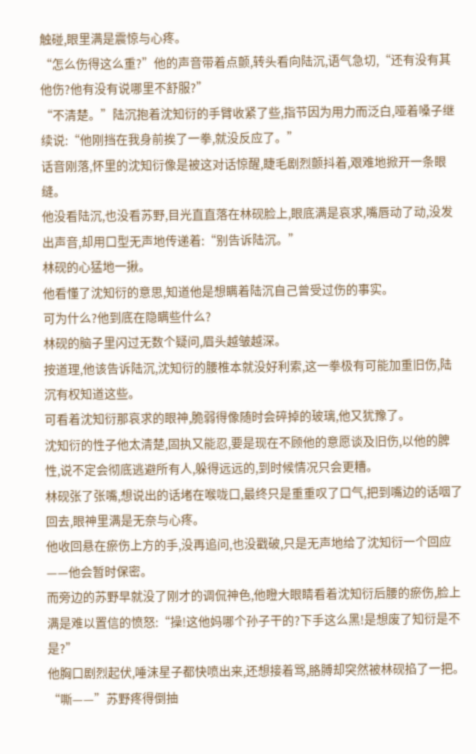触碰,眼里满是震惊与心疼。
“怎么伤得这么重?”他的声音带着点颤,转头看向陆沉,语气急切,“还有没有其他伤?他有没有说哪里不舒服?”
“不清楚。”陆沉抱着沈知衍的手臂收紧了些,指节因为用力而泛白,哑着嗓子继续说:“他刚挡在我身前挨了一拳,就没反应了。”
话音刚落,怀里的沈知衍像是被这对话惊醒,睫毛剧烈颤抖着,艰难地掀开一条眼缝。
他没看陆沉,也没看苏野,目光直直落在林砚脸上,眼底满是哀求,嘴唇动了动,没发出声音,却用口型无声地传递着:“别告诉陆沉。”
林砚的心猛地一揪。
他看懂了沈知衍的意思,知道他是想瞒着陆沉自己曾受过伤的事实。
可为什么?他到底在隐瞒些什么?
林砚的脑子里闪过无数个疑问,眉头越皱越深。
按道理,他该告诉陆沉,沈知衍的腰椎本就没好利索,这一拳极有可能加重旧伤,陆沉有权知道这些。
可看着沈知衍那哀求的眼神,脆弱得像随时会碎掉的玻璃,他又犹豫了。
沈知衍的性子他太清楚,固执又能忍,要是现在不顾他的意愿谈及旧伤,以他的脾性,说不定会彻底逃避所有人,躲得远远的,到时候情况只会更糟。
林砚张了张嘴,想说出的话堵在喉咙口,最终只是重重叹了口气,把到嘴边的话咽了回去,眼神里满是无奈与心疼。
他收回悬在瘀伤上方的手,没再追问,也没戳破,只是无声地给了沈知衍一个回应——他会暂时保密。
而旁边的苏野早就没了刚才的调侃神色,他瞪大眼睛看着沈知衍后腰的瘀伤,脸上满是难以置信的愤怒:“操!这他妈哪个孙子干的?下手这么黑!是想废了知衍是不是?”
他胸口剧烈起伏,唾沫星子都快喷出来,还想接着骂,胳膊却突然被林砚掐了一把。
“嘶——”苏野疼得倒抽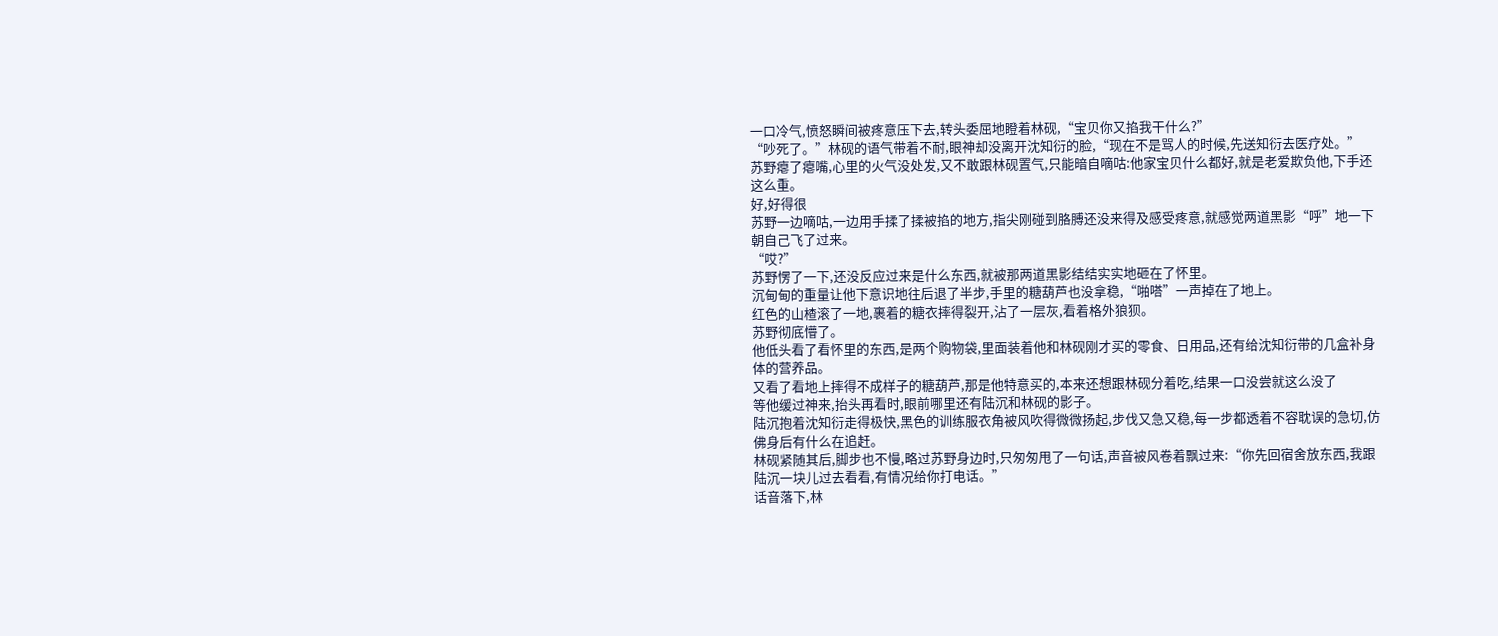一口冷气,愤怒瞬间被疼意压下去,转头委屈地瞪着林砚,“宝贝你又掐我干什么?”
“吵死了。”林砚的语气带着不耐,眼神却没离开沈知衍的脸,“现在不是骂人的时候,先送知衍去医疗处。”
苏野瘪了瘪嘴,心里的火气没处发,又不敢跟林砚置气,只能暗自嘀咕:他家宝贝什么都好,就是老爱欺负他,下手还这么重。
好,好得很
苏野一边嘀咕,一边用手揉了揉被掐的地方,指尖刚碰到胳膊还没来得及感受疼意,就感觉两道黑影“呼”地一下朝自己飞了过来。
“哎?”
苏野愣了一下,还没反应过来是什么东西,就被那两道黑影结结实实地砸在了怀里。
沉甸甸的重量让他下意识地往后退了半步,手里的糖葫芦也没拿稳,“啪嗒”一声掉在了地上。
红色的山楂滚了一地,裹着的糖衣摔得裂开,沾了一层灰,看着格外狼狈。
苏野彻底懵了。
他低头看了看怀里的东西,是两个购物袋,里面装着他和林砚刚才买的零食、日用品,还有给沈知衍带的几盒补身体的营养品。
又看了看地上摔得不成样子的糖葫芦,那是他特意买的,本来还想跟林砚分着吃,结果一口没尝就这么没了
等他缓过神来,抬头再看时,眼前哪里还有陆沉和林砚的影子。
陆沉抱着沈知衍走得极快,黑色的训练服衣角被风吹得微微扬起,步伐又急又稳,每一步都透着不容耽误的急切,仿佛身后有什么在追赶。
林砚紧随其后,脚步也不慢,略过苏野身边时,只匆匆甩了一句话,声音被风卷着飘过来:“你先回宿舍放东西,我跟陆沉一块儿过去看看,有情况给你打电话。”
话音落下,林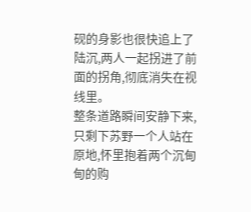砚的身影也很快追上了陆沉,两人一起拐进了前面的拐角,彻底消失在视线里。
整条道路瞬间安静下来,只剩下苏野一个人站在原地,怀里抱着两个沉甸甸的购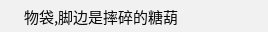物袋,脚边是摔碎的糖葫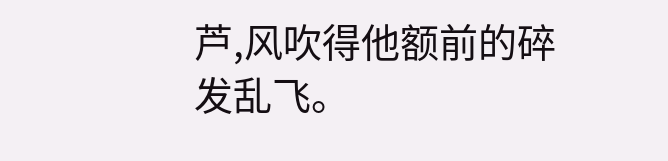芦,风吹得他额前的碎发乱飞。